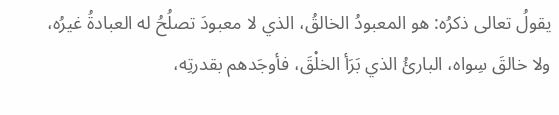يقولُ تعالى ذكرُه: هو المعبودُ الخالقُ، الذي لا معبودَ تصلُحُ له العبادةُ غيرُه، ولا خالقَ سِواه، البارئُ الذي بَرَأ الخلْقَ، فأوجَدهم بقدرتِه،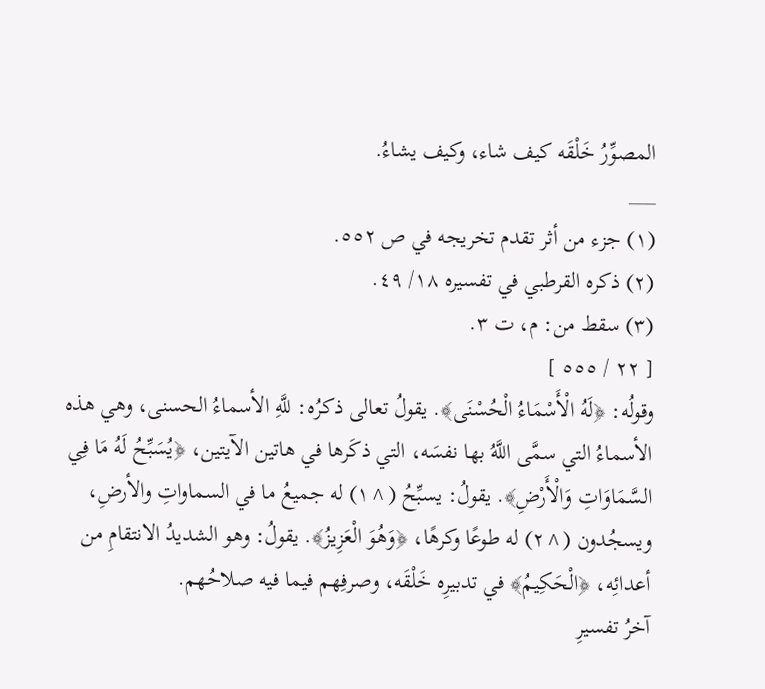المصوِّرُ خَلْقَه كيف شاء، وكيف يشاءُ.
___
(١) جزء من أثر تقدم تخريجه في ص ٥٥٢.
(٢) ذكره القرطبي في تفسيره ١٨/ ٤٩.
(٣) سقط من: م، ت ٣.
[ ٢٢ / ٥٥٥ ]
وقولُه: ﴿لَهُ الْأَسْمَاءُ الْحُسْنَى﴾. يقولُ تعالى ذكرُه: للَّهِ الأسماءُ الحسنى، وهي هذه الأسماءُ التي سمَّى اللَّهُ بها نفسَه، التي ذكَرها في هاتين الآيتين، ﴿يُسَبِّحُ لَهُ مَا فِي السَّمَاوَاتِ وَالْأَرْضِ﴾. يقولُ: يسبِّحُ (^١) له جميعُ ما في السماواتِ والأرضِ، ويسجُدون (^٢) له طوعًا وكرهًا، ﴿وَهُوَ الْعَزِيزُ﴾. يقولُ: وهو الشديدُ الانتقامِ من أعدائِه، ﴿الْحَكِيمُ﴾ في تدبيرِه خَلْقَه، وصرفِهم فيما فيه صلاحُهم.
آخرُ تفسيرِ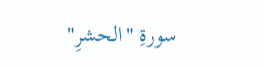سورةِ "الحشرِ"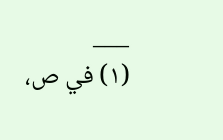___
(١) في ص،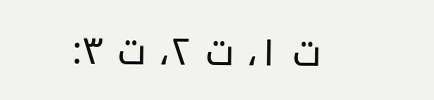ت ١، ت ٢، ت ٣: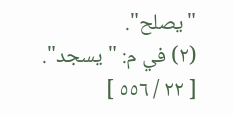"يصلح".
(٢) في م: "يسجد".
[ ٢٢ / ٥٥٦ ]